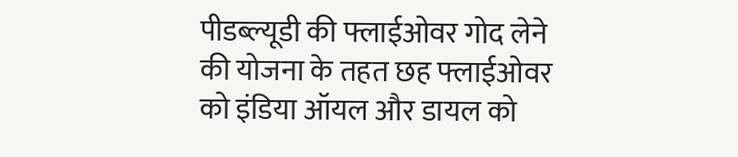पीडब्ल्यूडी की फ्लाईओवर गोद लेने की योजना के तहत छह फ्लाईओवर को इंडिया ऑयल और डायल को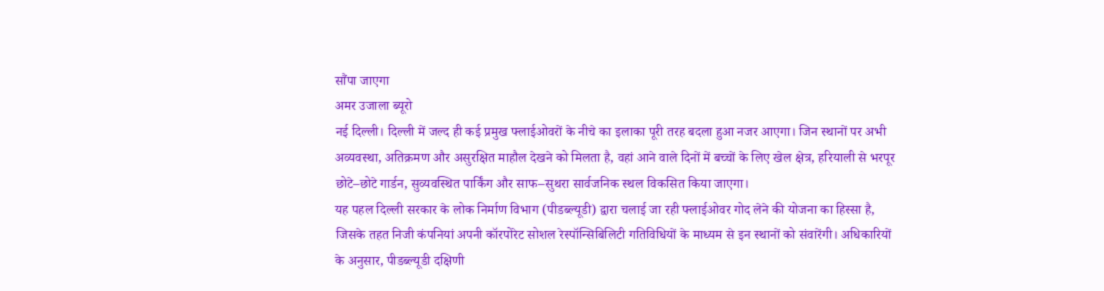सौंपा जाएगा
अमर उजाला ब्यूरो
नई दिल्ली। दिल्ली में जल्द ही कई प्रमुख फ्लाईओवरों के नीचे का इलाका पूरी तरह बदला हुआ नजर आएगा। जिन स्थानों पर अभी अव्यवस्था, अतिक्रमण और असुरक्षित माहौल देखने को मिलता है, वहां आने वाले दिनों में बच्चों के लिए खेल क्षेत्र, हरियाली से भरपूर छोटे–छोटे गार्डन, सुव्यवस्थित पार्किंग और साफ–सुथरा सार्वजनिक स्थल विकसित किया जाएगा।
यह पहल दिल्ली सरकार के लोक निर्माण विभाग (पीडब्ल्यूडी) द्वारा चलाई जा रही फ्लाईओवर गोद लेने की योजना का हिस्सा है, जिसके तहत निजी कंपनियां अपनी कॉरपोरेट सोशल रेस्पॉन्सिबिलिटी गतिविधियों के माध्यम से इन स्थानों को संवारेंगी। अधिकारियों के अनुसार, पीडब्ल्यूडी दक्षिणी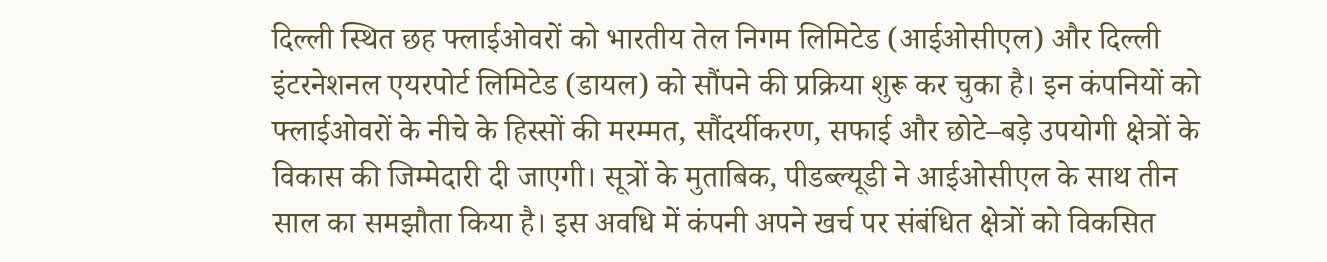दिल्ली स्थित छह फ्लाईओवरों को भारतीय तेल निगम लिमिटेड (आईओसीएल) और दिल्ली इंटरनेशनल एयरपोर्ट लिमिटेड (डायल) को सौंपने की प्रक्रिया शुरू कर चुका है। इन कंपनियों को फ्लाईओवरों के नीचे के हिस्सों की मरम्मत, सौंदर्यीकरण, सफाई और छोटे–बड़े उपयोगी क्षेत्रों के विकास की जिम्मेदारी दी जाएगी। सूत्रों के मुताबिक, पीडब्ल्यूडी ने आईओसीएल के साथ तीन साल का समझौता किया है। इस अवधि में कंपनी अपने खर्च पर संबंधित क्षेत्रों को विकसित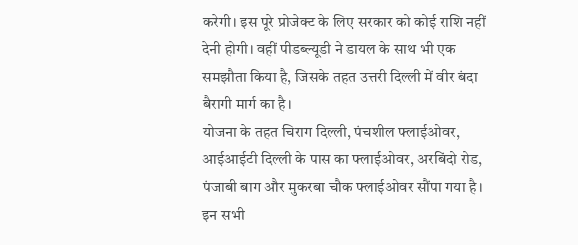करेगी। इस पूरे प्रोजेक्ट के लिए सरकार को कोई राशि नहीं देनी होगी। वहीं पीडब्ल्यूडी ने डायल के साथ भी एक समझौता किया है, जिसके तहत उत्तरी दिल्ली में वीर बंदा बैरागी मार्ग का है।
योजना के तहत चिराग दिल्ली, पंचशील फ्लाईओवर, आईआईटी दिल्ली के पास का फ्लाईओवर, अरबिंदो रोड, पंजाबी बाग और मुकरबा चौक फ्लाईओवर सौंपा गया है। इन सभी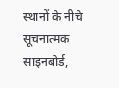स्थानों के नीचे सूचनात्मक साइनबोर्ड,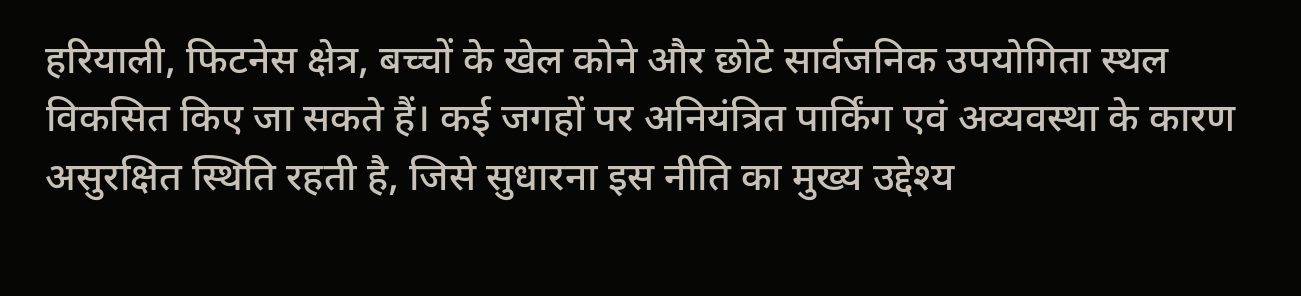हरियाली, फिटनेस क्षेत्र, बच्चों के खेल कोने और छोटे सार्वजनिक उपयोगिता स्थल विकसित किए जा सकते हैं। कई जगहों पर अनियंत्रित पार्किंग एवं अव्यवस्था के कारण असुरक्षित स्थिति रहती है, जिसे सुधारना इस नीति का मुख्य उद्देश्य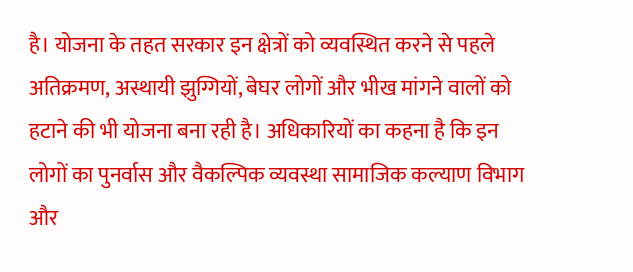है। योजना के तहत सरकार इन क्षेत्रों को व्यवस्थित करने से पहले अतिक्रमण, अस्थायी झुग्गियों, बेघर लोगों और भीख मांगने वालों को हटाने की भी योजना बना रही है। अधिकारियों का कहना है कि इन लोगों का पुनर्वास और वैकल्पिक व्यवस्था सामाजिक कल्याण विभाग और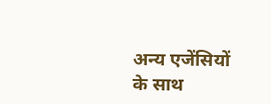अन्य एजेंसियों के साथ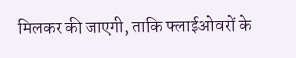मिलकर की जाएगी, ताकि फ्लाईओवरों के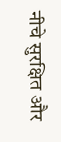नीचे सुरक्षित और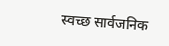स्वच्छ सार्वजनिक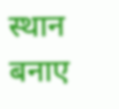स्थान बनाए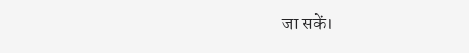जा सकें।